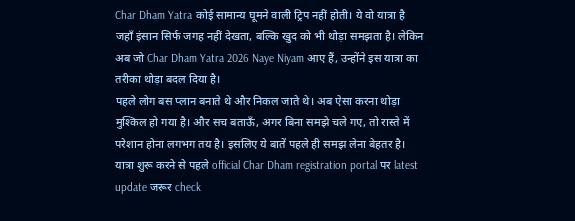Char Dham Yatra कोई सामान्य घूमने वाली ट्रिप नहीं होती। ये वो यात्रा है जहाँ इंसान सिर्फ जगह नहीं देखता, बल्कि खुद को भी थोड़ा समझता है। लेकिन अब जो Char Dham Yatra 2026 Naye Niyam आए हैं, उन्होंने इस यात्रा का तरीका थोड़ा बदल दिया है।
पहले लोग बस प्लान बनाते थे और निकल जाते थे। अब ऐसा करना थोड़ा मुश्किल हो गया है। और सच बताऊँ, अगर बिना समझे चले गए, तो रास्ते में परेशान होना लगभग तय है। इसलिए ये बातें पहले ही समझ लेना बेहतर है।
यात्रा शुरू करने से पहले official Char Dham registration portal पर latest update जरूर check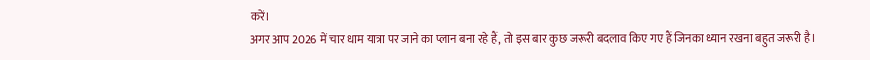करें।
अगर आप 2026 में चार धाम यात्रा पर जाने का प्लान बना रहे हैं, तो इस बार कुछ जरूरी बदलाव किए गए हैं जिनका ध्यान रखना बहुत जरूरी है।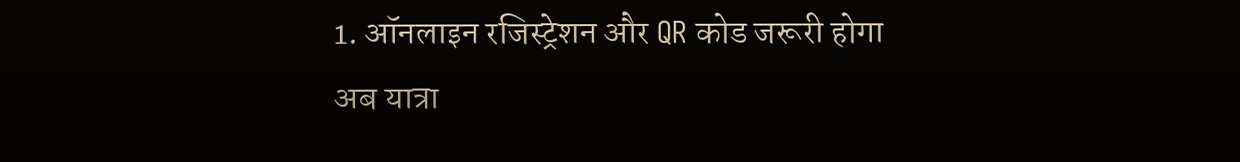1. ऑनलाइन रजिस्ट्रेशन और QR कोड जरूरी होगा
अब यात्रा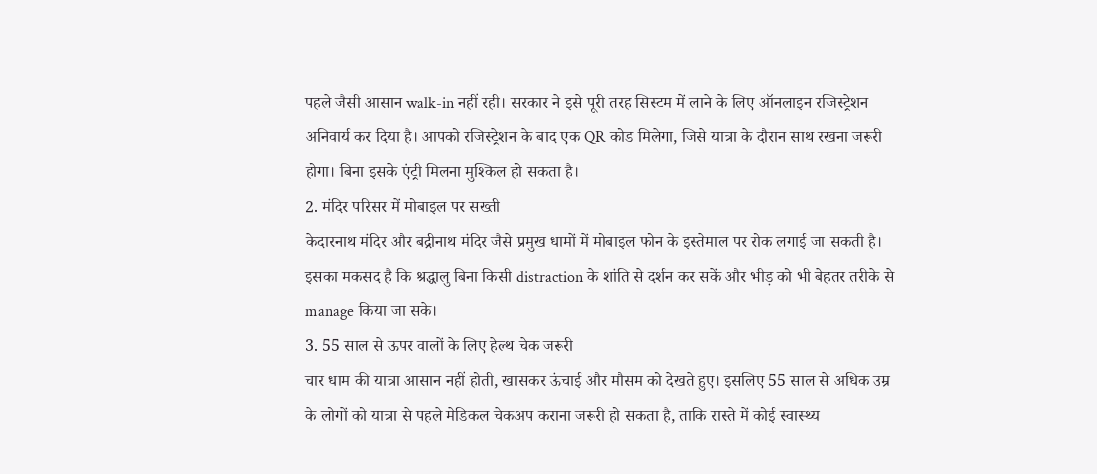पहले जैसी आसान walk-in नहीं रही। सरकार ने इसे पूरी तरह सिस्टम में लाने के लिए ऑनलाइन रजिस्ट्रेशन अनिवार्य कर दिया है। आपको रजिस्ट्रेशन के बाद एक QR कोड मिलेगा, जिसे यात्रा के दौरान साथ रखना जरूरी होगा। बिना इसके एंट्री मिलना मुश्किल हो सकता है।
2. मंदिर परिसर में मोबाइल पर सख्ती
केदारनाथ मंदिर और बद्रीनाथ मंदिर जैसे प्रमुख धामों में मोबाइल फोन के इस्तेमाल पर रोक लगाई जा सकती है। इसका मकसद है कि श्रद्धालु बिना किसी distraction के शांति से दर्शन कर सकें और भीड़ को भी बेहतर तरीके से manage किया जा सके।
3. 55 साल से ऊपर वालों के लिए हेल्थ चेक जरूरी
चार धाम की यात्रा आसान नहीं होती, खासकर ऊंचाई और मौसम को देखते हुए। इसलिए 55 साल से अधिक उम्र के लोगों को यात्रा से पहले मेडिकल चेकअप कराना जरूरी हो सकता है, ताकि रास्ते में कोई स्वास्थ्य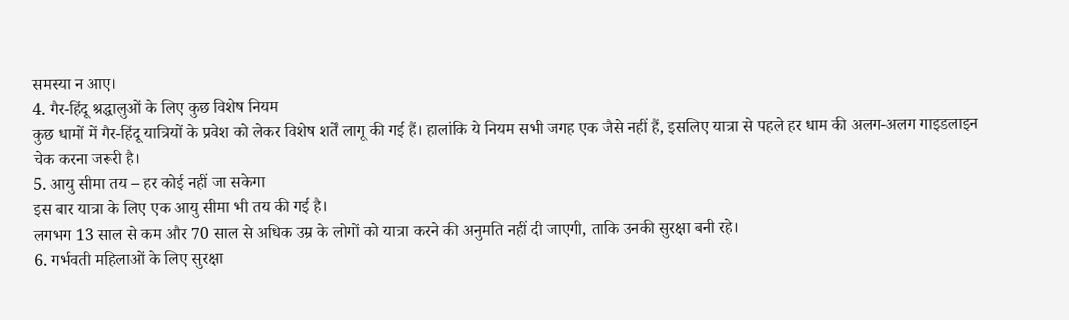समस्या न आए।
4. गैर-हिंदू श्रद्धालुओं के लिए कुछ विशेष नियम
कुछ धामों में गैर-हिंदू यात्रियों के प्रवेश को लेकर विशेष शर्तें लागू की गई हैं। हालांकि ये नियम सभी जगह एक जैसे नहीं हैं, इसलिए यात्रा से पहले हर धाम की अलग-अलग गाइडलाइन चेक करना जरूरी है।
5. आयु सीमा तय – हर कोई नहीं जा सकेगा
इस बार यात्रा के लिए एक आयु सीमा भी तय की गई है।
लगभग 13 साल से कम और 70 साल से अधिक उम्र के लोगों को यात्रा करने की अनुमति नहीं दी जाएगी, ताकि उनकी सुरक्षा बनी रहे।
6. गर्भवती महिलाओं के लिए सुरक्षा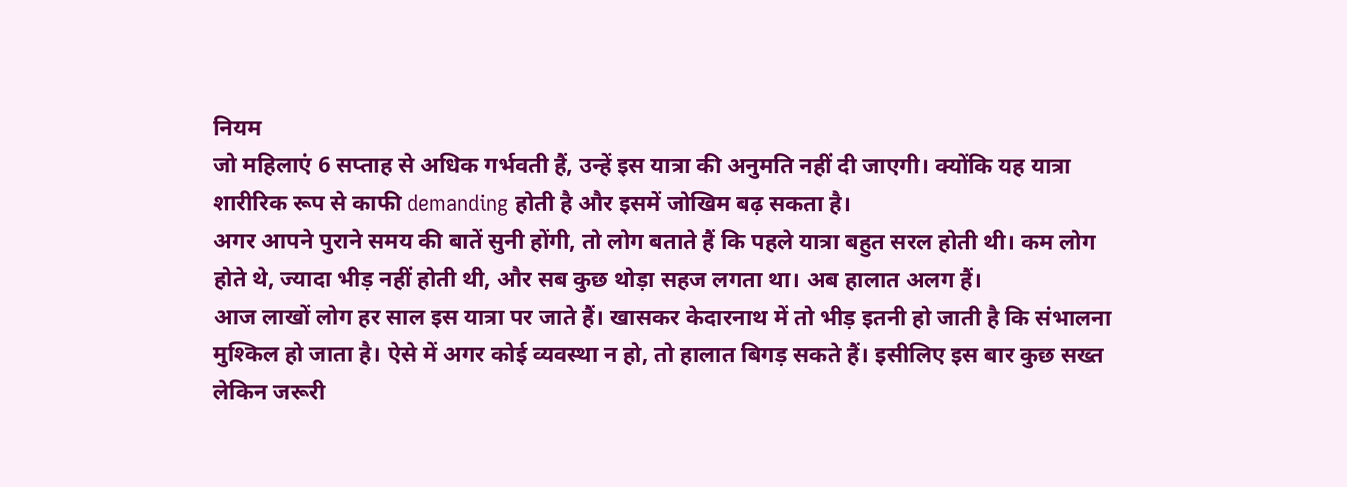नियम
जो महिलाएं 6 सप्ताह से अधिक गर्भवती हैं, उन्हें इस यात्रा की अनुमति नहीं दी जाएगी। क्योंकि यह यात्रा शारीरिक रूप से काफी demanding होती है और इसमें जोखिम बढ़ सकता है।
अगर आपने पुराने समय की बातें सुनी होंगी, तो लोग बताते हैं कि पहले यात्रा बहुत सरल होती थी। कम लोग होते थे, ज्यादा भीड़ नहीं होती थी, और सब कुछ थोड़ा सहज लगता था। अब हालात अलग हैं।
आज लाखों लोग हर साल इस यात्रा पर जाते हैं। खासकर केदारनाथ में तो भीड़ इतनी हो जाती है कि संभालना मुश्किल हो जाता है। ऐसे में अगर कोई व्यवस्था न हो, तो हालात बिगड़ सकते हैं। इसीलिए इस बार कुछ सख्त लेकिन जरूरी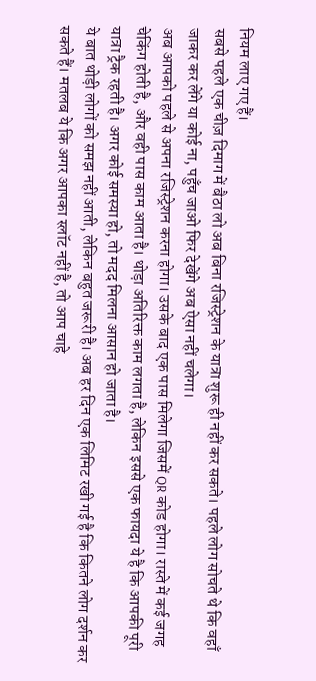नियम लाए गए हैं।
सबसे पहले एक चीज़ दिमाग में बैठा लो अब बिना रजिस्ट्रेशन के यात्रा शुरू ही नहीं कर सकते। पहले लोग सोचते थे कि वहाँ जाकर कर लेंगे या कोई ना, पहुँच जाओ फिर देखेंगे अब ऐसा नहीं चलेगा।
अब आपको पहले से अपना रजिस्ट्रेशन करना होगा। उसके बाद एक पास मिलेगा जिसमें QR कोड होगा। रास्ते में कई जगह चेकिंग होती है, और वही पास काम आता है। थोड़ा अतिरिक्त काम लगता है, लेकिन इससे एक फायदा ये है कि आपकी पूरी यात्रा ट्रैक रहती है। अगर कोई समस्या हो, तो मदद मिलना आसान हो जाता है।
ये बात थोड़ी लोगों को समझ नहीं आती, लेकिन बहुत जरूरी है। अब हर दिन एक लिमिट रखी गई है कि कितने लोग दर्शन कर सकते हैं। मतलब ये कि अगर आपका स्लॉट नहीं है, तो आप चाहे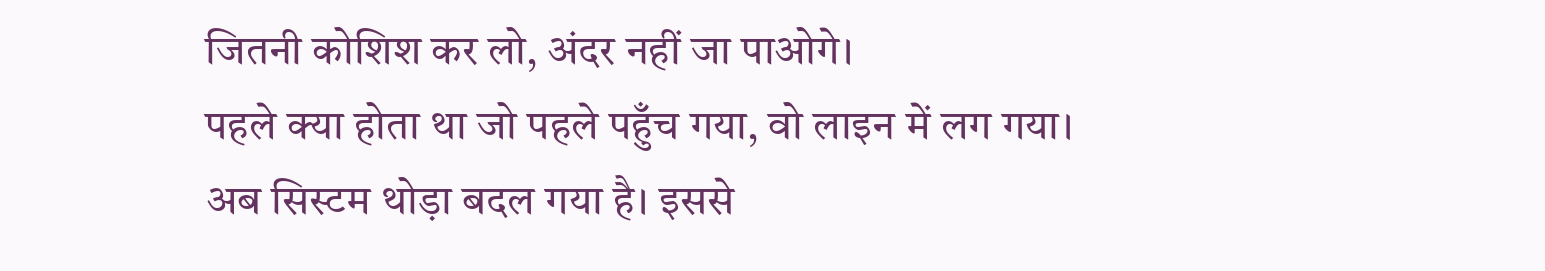जितनी कोशिश कर लो, अंदर नहीं जा पाओगे।
पहले क्या होता था जो पहले पहुँच गया, वो लाइन में लग गया। अब सिस्टम थोड़ा बदल गया है। इससे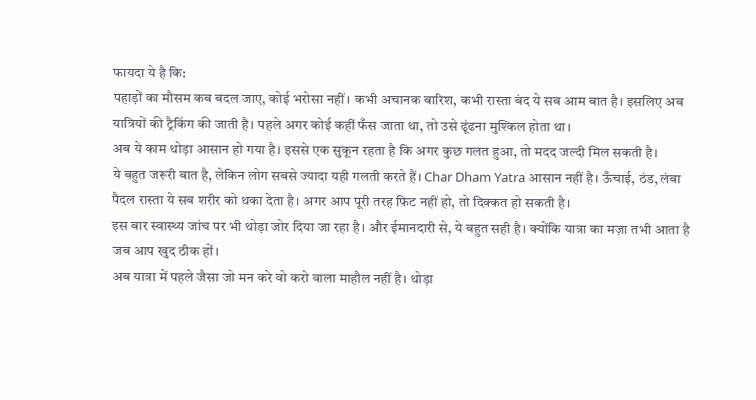फायदा ये है कि:
पहाड़ों का मौसम कब बदल जाए, कोई भरोसा नहीं। कभी अचानक बारिश, कभी रास्ता बंद ये सब आम बात है। इसलिए अब यात्रियों की ट्रैकिंग की जाती है। पहले अगर कोई कहीं फँस जाता था, तो उसे ढूंढना मुश्किल होता था।
अब ये काम थोड़ा आसान हो गया है। इससे एक सुकून रहता है कि अगर कुछ गलत हुआ, तो मदद जल्दी मिल सकती है।
ये बहुत जरूरी बात है, लेकिन लोग सबसे ज्यादा यही गलती करते हैं। Char Dham Yatra आसान नहीं है। ऊँचाई, ठंड, लंबा पैदल रास्ता ये सब शरीर को थका देता है। अगर आप पूरी तरह फिट नहीं हो, तो दिक्कत हो सकती है।
इस बार स्वास्थ्य जांच पर भी थोड़ा जोर दिया जा रहा है। और ईमानदारी से, ये बहुत सही है। क्योंकि यात्रा का मज़ा तभी आता है जब आप खुद ठीक हों।
अब यात्रा में पहले जैसा जो मन करे वो करो वाला माहौल नहीं है। थोड़ा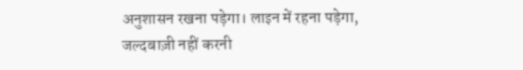अनुशासन रखना पड़ेगा। लाइन में रहना पड़ेगा, जल्दबाज़ी नहीं करनी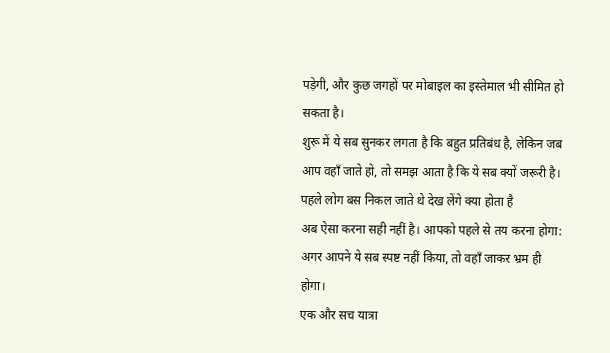पड़ेगी, और कुछ जगहों पर मोबाइल का इस्तेमाल भी सीमित हो सकता है।
शुरू में ये सब सुनकर लगता है कि बहुत प्रतिबंध है, लेकिन जब आप वहाँ जाते हो, तो समझ आता है कि ये सब क्यों जरूरी है।
पहले लोग बस निकल जाते थे देख लेंगे क्या होता है
अब ऐसा करना सही नहीं है। आपको पहले से तय करना होगा:
अगर आपने ये सब स्पष्ट नहीं किया, तो वहाँ जाकर भ्रम ही होगा।
एक और सच यात्रा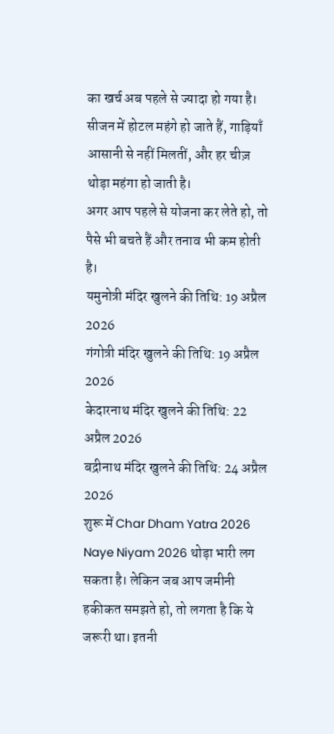का खर्च अब पहले से ज्यादा हो गया है। सीजन में होटल महंगे हो जाते हैं, गाड़ियाँ आसानी से नहीं मिलतीं, और हर चीज़ थोड़ा महंगा हो जाती है।
अगर आप पहले से योजना कर लेते हो, तो पैसे भी बचते हैं और तनाव भी कम होती है।
यमुनोत्री मंदिर खुलने की तिथि: 19 अप्रैल 2026
गंगोत्री मंदिर खुलने की तिथि: 19 अप्रैल 2026
केदारनाथ मंदिर खुलने की तिथि: 22 अप्रैल 2026
बद्रीनाथ मंदिर खुलने की तिथि: 24 अप्रैल 2026
शुरू में Char Dham Yatra 2026 Naye Niyam 2026 थोड़ा भारी लग सकता है। लेकिन जब आप जमीनी हकीकत समझते हो, तो लगता है कि ये जरूरी था। इतनी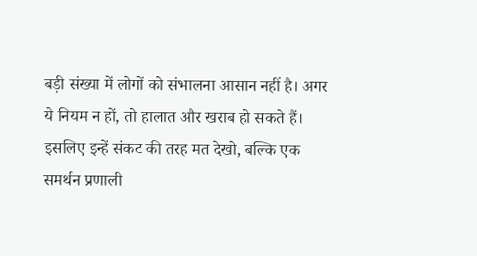बड़ी संख्या में लोगों को संभालना आसान नहीं है। अगर ये नियम न हों, तो हालात और खराब हो सकते हैं।
इसलिए इन्हें संकट की तरह मत देखो, बल्कि एक समर्थन प्रणाली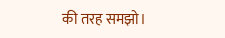की तरह समझो।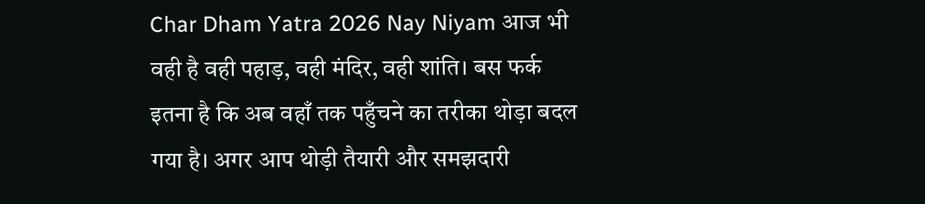Char Dham Yatra 2026 Nay Niyam आज भी वही है वही पहाड़, वही मंदिर, वही शांति। बस फर्क इतना है कि अब वहाँ तक पहुँचने का तरीका थोड़ा बदल गया है। अगर आप थोड़ी तैयारी और समझदारी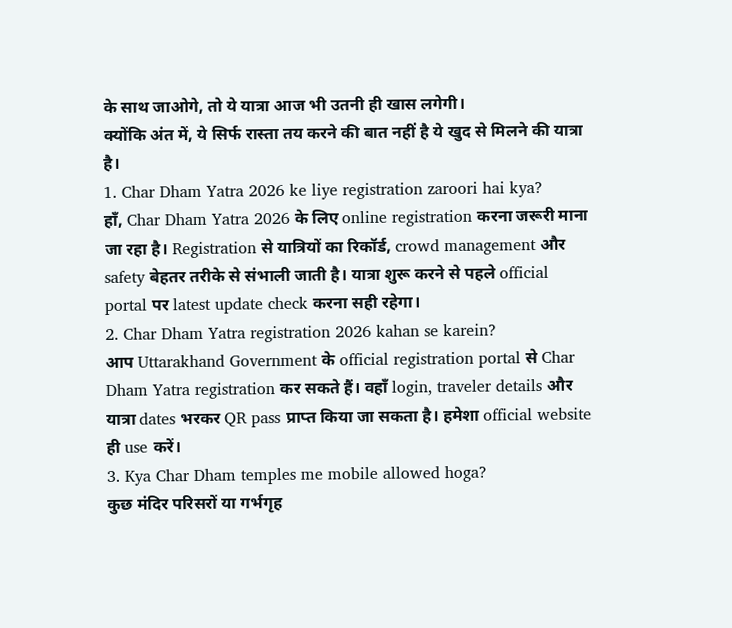के साथ जाओगे, तो ये यात्रा आज भी उतनी ही खास लगेगी।
क्योंकि अंत में, ये सिर्फ रास्ता तय करने की बात नहीं है ये खुद से मिलने की यात्रा है।
1. Char Dham Yatra 2026 ke liye registration zaroori hai kya?
हाँ, Char Dham Yatra 2026 के लिए online registration करना जरूरी माना जा रहा है। Registration से यात्रियों का रिकॉर्ड, crowd management और safety बेहतर तरीके से संभाली जाती है। यात्रा शुरू करने से पहले official portal पर latest update check करना सही रहेगा।
2. Char Dham Yatra registration 2026 kahan se karein?
आप Uttarakhand Government के official registration portal से Char Dham Yatra registration कर सकते हैं। वहाँ login, traveler details और यात्रा dates भरकर QR pass प्राप्त किया जा सकता है। हमेशा official website ही use करें।
3. Kya Char Dham temples me mobile allowed hoga?
कुछ मंदिर परिसरों या गर्भगृह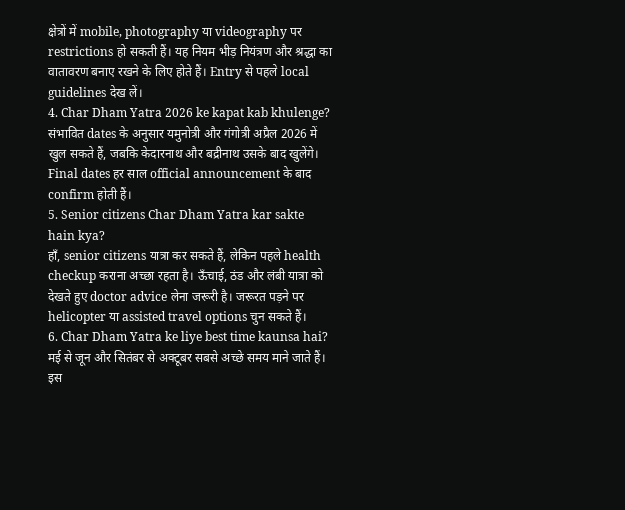क्षेत्रों में mobile, photography या videography पर restrictions हो सकती हैं। यह नियम भीड़ नियंत्रण और श्रद्धा का वातावरण बनाए रखने के लिए होते हैं। Entry से पहले local guidelines देख लें।
4. Char Dham Yatra 2026 ke kapat kab khulenge?
संभावित dates के अनुसार यमुनोत्री और गंगोत्री अप्रैल 2026 में खुल सकते हैं, जबकि केदारनाथ और बद्रीनाथ उसके बाद खुलेंगे। Final dates हर साल official announcement के बाद confirm होती हैं।
5. Senior citizens Char Dham Yatra kar sakte hain kya?
हाँ, senior citizens यात्रा कर सकते हैं, लेकिन पहले health checkup कराना अच्छा रहता है। ऊँचाई, ठंड और लंबी यात्रा को देखते हुए doctor advice लेना जरूरी है। जरूरत पड़ने पर helicopter या assisted travel options चुन सकते हैं।
6. Char Dham Yatra ke liye best time kaunsa hai?
मई से जून और सितंबर से अक्टूबर सबसे अच्छे समय माने जाते हैं। इस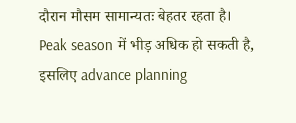दौरान मौसम सामान्यतः बेहतर रहता है। Peak season में भीड़ अधिक हो सकती है, इसलिए advance planning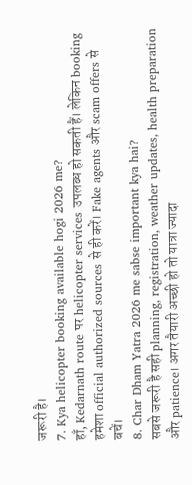जरूरी है।
7. Kya helicopter booking available hogi 2026 me?
हाँ, Kedarnath route पर helicopter services उपलब्ध हो सकती हैं। लेकिन booking हमेशा official authorized sources से ही करें। Fake agents और scam offers से बचें।
8. Char Dham Yatra 2026 me sabse important kya hai?
सबसे जरूरी है सही planning, registration, weather updates, health preparation और patience। अगर तैयारी अच्छी हो तो यात्रा ज्यादा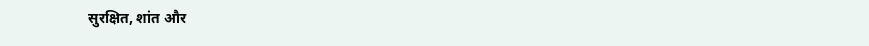सुरक्षित, शांत और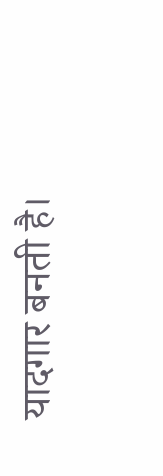यादगार बनती है।